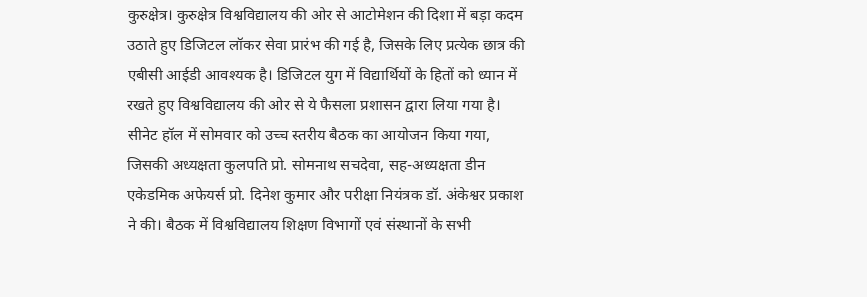कुरुक्षेत्र। कुरुक्षेत्र विश्वविद्यालय की ओर से आटोमेशन की दिशा में बड़ा कदम उठाते हुए डिजिटल लॉकर सेवा प्रारंभ की गई है, जिसके लिए प्रत्येक छात्र की एबीसी आईडी आवश्यक है। डिजिटल युग में विद्यार्थियों के हितों को ध्यान में रखते हुए विश्वविद्यालय की ओर से ये फैसला प्रशासन द्वारा लिया गया है।
सीनेट हॉल में सोमवार को उच्च स्तरीय बैठक का आयोजन किया गया, जिसकी अध्यक्षता कुलपति प्रो. सोमनाथ सचदेवा, सह-अध्यक्षता डीन एकेडमिक अफेयर्स प्रो. दिनेश कुमार और परीक्षा नियंत्रक डॉ. अंकेश्वर प्रकाश ने की। बैठक में विश्वविद्यालय शिक्षण विभागों एवं संस्थानों के सभी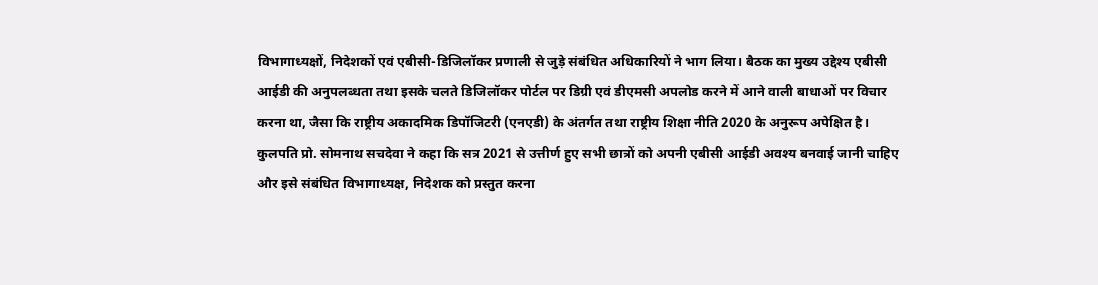विभागाध्यक्षों, निदेशकों एवं एबीसी-डिजिलॉकर प्रणाली से जुड़े संबंधित अधिकारियों ने भाग लिया। बैठक का मुख्य उद्देश्य एबीसी आईडी की अनुपलब्धता तथा इसके चलते डिजिलॉकर पोर्टल पर डिग्री एवं डीएमसी अपलोड करने में आने वाली बाधाओं पर विचार करना था, जैसा कि राष्ट्रीय अकादमिक डिपॉजिटरी (एनएडी) के अंतर्गत तथा राष्ट्रीय शिक्षा नीति 2020 के अनुरूप अपेक्षित है।
कुलपति प्रो. सोमनाथ सचदेवा ने कहा कि सत्र 2021 से उत्तीर्ण हुए सभी छात्रों को अपनी एबीसी आईडी अवश्य बनवाई जानी चाहिए और इसे संबंधित विभागाध्यक्ष, निदेशक को प्रस्तुत करना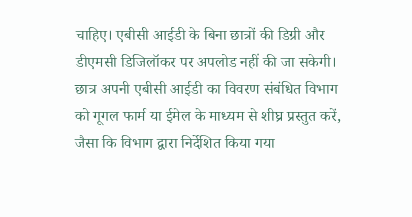चाहिए। एबीसी आईडी के बिना छात्रों की डिग्री और डीएमसी डिजिलॉकर पर अपलोड नहीं की जा सकेगी। छात्र अपनी एबीसी आईडी का विवरण संबंधित विभाग को गूगल फार्म या ईमेल के माध्यम से शीघ्र प्रस्तुत करें, जैसा कि विभाग द्वारा निर्देशित किया गया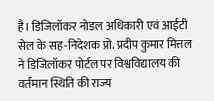है। डिजिलॉकर नोडल अधिकारी एवं आईटी सेल के सह-निदेशक प्रो. प्रदीप कुमार मित्तल ने डिजिलॉकर पोर्टल पर विश्वविद्यालय की वर्तमान स्थिति की राज्य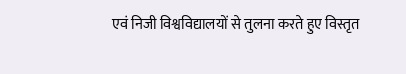एवं निजी विश्वविद्यालयों से तुलना करते हुए विस्तृत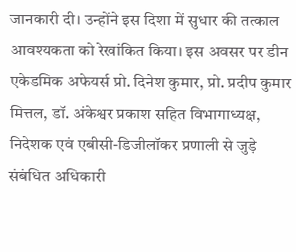जानकारी दी। उन्होंने इस दिशा में सुधार की तत्काल आवश्यकता को रेखांकित किया। इस अवसर पर डीन एकेडमिक अफेयर्स प्रो. दिनेश कुमार, प्रो. प्रदीप कुमार मित्तल, डॉ. अंकेश्वर प्रकाश सहित विभागाध्यक्ष, निदेशक एवं एबीसी-डिजीलॉकर प्रणाली से जुड़े संबंधित अधिकारी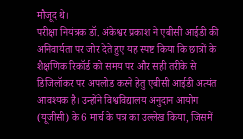मौजूद थे।
परीक्षा नियंत्रक डॉ. अंकेश्वर प्रकाश ने एबीसी आईडी की अनिवार्यता पर जोर देते हुए यह स्पष्ट किया कि छात्रों के शैक्षणिक रिकॉर्ड को समय पर और सही तरीके से डिजिलॉकर पर अपलोड करने हेतु एबीसी आईडी अत्यंत आवश्यक है। उन्होंने विश्वविद्यालय अनुदान आयोग (यूजीसी) के 6 मार्च के पत्र का उल्लेख किया, जिसमें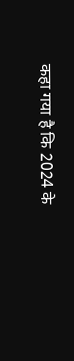कहा गया है कि 2024 के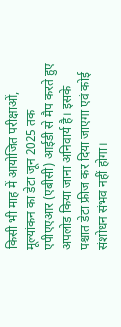किसी भी माह में आयोजित परीक्षाओं, मूल्यांकन का डेटा जून 2025 तक एपीएएआर (एबीसी) आईडी से मैप करते हुए अपलोड किया जाना अनिवार्य है। इसके पश्चात डेटा फ्रीज कर दिया जाएगा एवं कोई संशोधन संभव नहीं होगा।